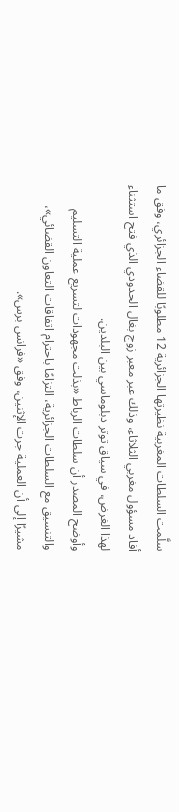سلَّمت السلطات المغربية نظيرتها الجزائرية 12 مطلوبًا للقضاء الجزائري، وفق ما أفاد مسؤول مغربي الثلاثاء، وذلك عبر معبر زوج بغال الحدودي الذي فتح استثناء لهذا الغرض، في سياق توتر دبلوماسي بين البلدين.
وأوضح المصدر أن سلطات الرباط «بذلت مجهودات لتسريع عملية التسليم والتنسيق مع السلطات الجزائرية، التزامًا باحترام اتفاقات التعاون القضائي»، مشيرًا إلى أن العملية جرت الإثنين، وفق «فرانس برس».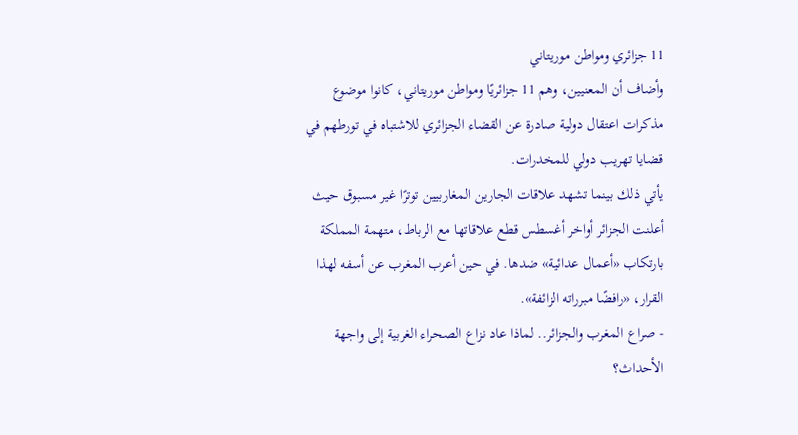11 جزائري ومواطن موريتاني
وأضاف أن المعنيين، وهم 11 جزائريًا ومواطن موريتاني، كانوا موضوع مذكرات اعتقال دولية صادرة عن القضاء الجزائري للاشتباه في تورطهم في قضايا تهريب دولي للمخدرات.
يأتي ذلك بينما تشهد علاقات الجارين المغاربيين توترًا غير مسبوق حيث أعلنت الجزائر أواخر أغسطس قطع علاقاتها مع الرباط، متهمة المملكة بارتكاب «أعمال عدائية» ضدها. في حين أعرب المغرب عن أسفه لهذا القرار، «رافضًا مبرراته الزائفة».
- صراع المغرب والجزائر.. لماذا عاد نزاع الصحراء الغربية إلى واجهة الأحداث؟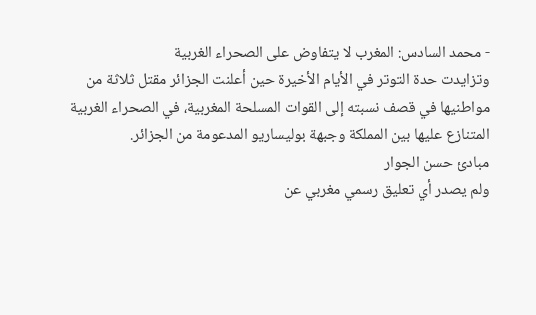- محمد السادس: المغرب لا يتفاوض على الصحراء الغربية
وتزايدت حدة التوتر في الأيام الأخيرة حين أعلنت الجزائر مقتل ثلاثة من مواطنيها في قصف نسبته إلى القوات المسلحة المغربية، في الصحراء الغربية المتنازع عليها بين المملكة وجبهة بوليساريو المدعومة من الجزائر.
مبادئ حسن الجوار
ولم يصدر أي تعليق رسمي مغربي عن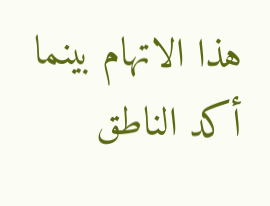هذا الاتهام بينما أكد الناطق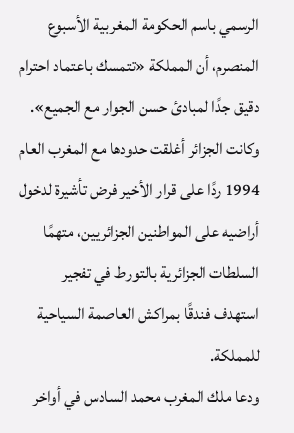الرسمي باسم الحكومة المغربية الأسبوع المنصرم، أن المملكة «تتمسك باعتماد احترام دقيق جدًا لمبادئ حسن الجوار مع الجميع».
وكانت الجزائر أغلقت حدودها مع المغرب العام 1994 ردًا على قرار الأخير فرض تأشيرة لدخول أراضيه على المواطنين الجزائريين، متهمًا السلطات الجزائرية بالتورط في تفجير استهدف فندقًا بمراكش العاصمة السياحية للمملكة.
ودعا ملك المغرب محمد السادس في أواخر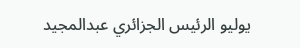يوليو الرئيس الجزائري عبدالمجيد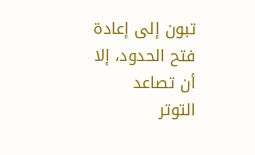تبون إلى إعادة فتح الحدود، إلا أن تصاعد التوتر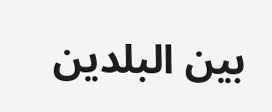بين البلدين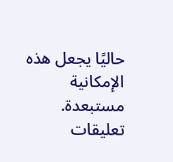حاليًا يجعل هذه الإمكانية مستبعدة.
تعليقات